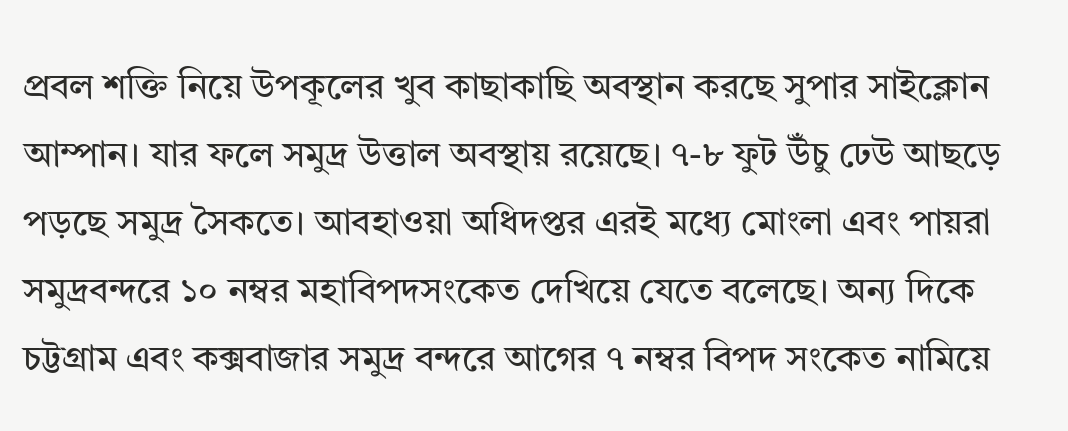প্রবল শক্তি নিয়ে উপকূলের খুব কাছাকাছি অবস্থান করছে সুপার সাইক্লোন আম্পান। যার ফলে সমুদ্র উত্তাল অবস্থায় রয়েছে। ৭-৮ ফুট উঁচু ঢেউ আছড়ে পড়ছে সমুদ্র সৈকতে। আবহাওয়া অধিদপ্তর এরই মধ্যে মোংলা এবং পায়রা সমুদ্রবন্দরে ১০ নম্বর মহাবিপদসংকেত দেখিয়ে যেতে বলেছে। অন্য দিকে চট্টগ্রাম এবং কক্সবাজার সমুদ্র বন্দরে আগের ৭ নম্বর বিপদ সংকেত নামিয়ে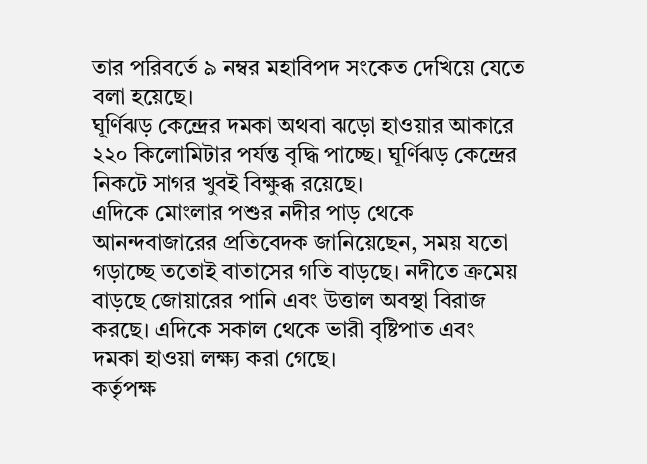তার পরিবর্তে ৯ নম্বর মহাবিপদ সংকেত দেখিয়ে যেতে বলা হয়েছে।
ঘূর্ণিঝড় কেন্দ্রের দমকা অথবা ঝড়ো হাওয়ার আকারে ২২০ কিলোমিটার পর্যন্ত বৃদ্ধি পাচ্ছে। ঘূর্ণিঝড় কেন্দ্রের নিকটে সাগর খুবই বিক্ষুব্ধ রয়েছে।
এদিকে মোংলার পশুর নদীর পাড় থেকে আনন্দবাজারের প্রতিবেদক জানিয়েছেন, সময় যতো গড়াচ্ছে ততোই বাতাসের গতি বাড়ছে। নদীতে ক্রমেয় বাড়ছে জোয়ারের পানি এবং উত্তাল অবস্থা বিরাজ করছে। এদিকে সকাল থেকে ভারী বৃষ্টিপাত এবং দমকা হাওয়া লক্ষ্য করা গেছে।
কর্তৃপক্ষ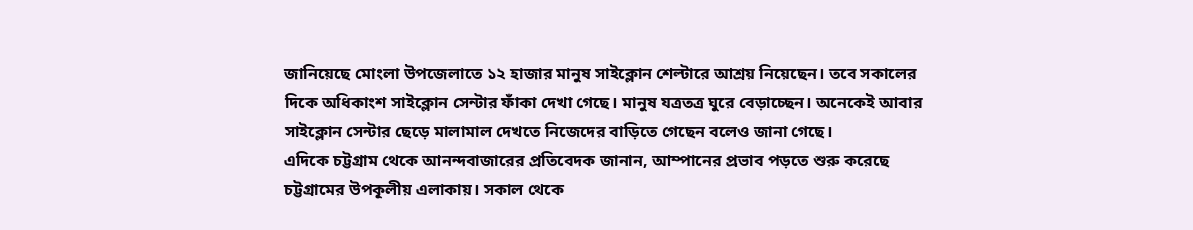জানিয়েছে মোংলা উপজেলাতে ১২ হাজার মানুষ সাইক্লোন শেল্টারে আশ্রয় নিয়েছেন। তবে সকালের দিকে অধিকাংশ সাইক্লোন সেন্টার ফাঁকা দেখা গেছে। মানুষ যত্রতত্র ঘুরে বেড়াচ্ছেন। অনেকেই আবার সাইক্লোন সেন্টার ছেড়ে মালামাল দেখতে নিজেদের বাড়িতে গেছেন বলেও জানা গেছে।
এদিকে চট্টগ্রাম থেকে আনন্দবাজারের প্রতিবেদক জানান, আম্পানের প্রভাব পড়তে শুরু করেছে চট্টগ্রামের উপকূলীয় এলাকায়। সকাল থেকে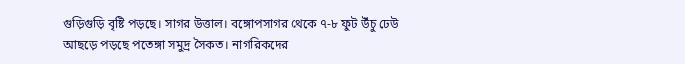গুড়িগুড়ি বৃষ্টি পড়ছে। সাগর উত্তাল। বঙ্গোপসাগর থেকে ৭-৮ ফুট উঁচু ঢেউ আছড়ে পড়ছে পতেঙ্গা সমুদ্র সৈকত। নাগরিকদের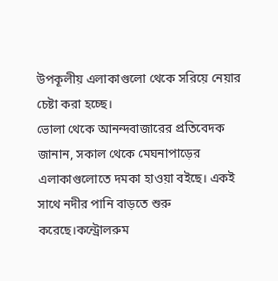উপকূলীয় এলাকাগুলো থেকে সরিয়ে নেয়ার চেষ্টা করা হচ্ছে।
ভোলা থেকে আনন্দবাজারের প্রতিবেদক জানান, সকাল থেকে মেঘনাপাড়ের এলাকাগুলোতে দমকা হাওয়া বইছে। একই সাথে নদীর পানি বাড়তে শুরু করেছে।কন্ট্রোলরুম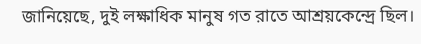জানিয়েছে, দুই লক্ষাধিক মানুষ গত রাতে আশ্রয়কেন্দ্রে ছিল।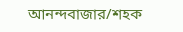আনন্দবাজার/শহক